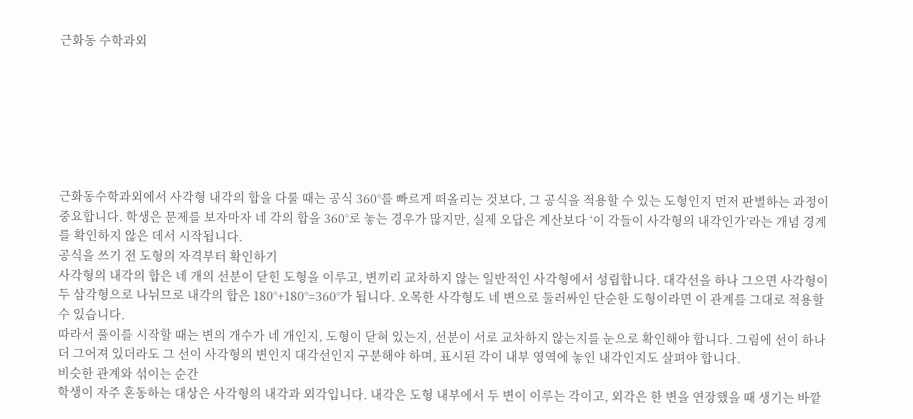근화동 수학과외







근화동수학과외에서 사각형 내각의 합을 다룰 때는 공식 360°를 빠르게 떠올리는 것보다, 그 공식을 적용할 수 있는 도형인지 먼저 판별하는 과정이 중요합니다. 학생은 문제를 보자마자 네 각의 합을 360°로 놓는 경우가 많지만, 실제 오답은 계산보다 ‘이 각들이 사각형의 내각인가’라는 개념 경계를 확인하지 않은 데서 시작됩니다.
공식을 쓰기 전 도형의 자격부터 확인하기
사각형의 내각의 합은 네 개의 선분이 닫힌 도형을 이루고, 변끼리 교차하지 않는 일반적인 사각형에서 성립합니다. 대각선을 하나 그으면 사각형이 두 삼각형으로 나뉘므로 내각의 합은 180°+180°=360°가 됩니다. 오목한 사각형도 네 변으로 둘러싸인 단순한 도형이라면 이 관계를 그대로 적용할 수 있습니다.
따라서 풀이를 시작할 때는 변의 개수가 네 개인지, 도형이 닫혀 있는지, 선분이 서로 교차하지 않는지를 눈으로 확인해야 합니다. 그림에 선이 하나 더 그어져 있더라도 그 선이 사각형의 변인지 대각선인지 구분해야 하며, 표시된 각이 내부 영역에 놓인 내각인지도 살펴야 합니다.
비슷한 관계와 섞이는 순간
학생이 자주 혼동하는 대상은 사각형의 내각과 외각입니다. 내각은 도형 내부에서 두 변이 이루는 각이고, 외각은 한 변을 연장했을 때 생기는 바깥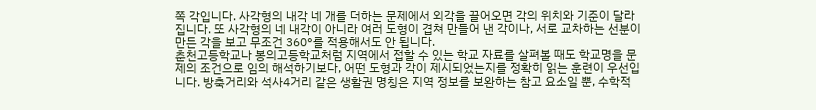쪽 각입니다. 사각형의 내각 네 개를 더하는 문제에서 외각을 끌어오면 각의 위치와 기준이 달라집니다. 또 사각형의 네 내각이 아니라 여러 도형이 겹쳐 만들어 낸 각이나, 서로 교차하는 선분이 만든 각을 보고 무조건 360°를 적용해서도 안 됩니다.
춘천고등학교나 봉의고등학교처럼 지역에서 접할 수 있는 학교 자료를 살펴볼 때도 학교명을 문제의 조건으로 임의 해석하기보다, 어떤 도형과 각이 제시되었는지를 정확히 읽는 훈련이 우선입니다. 방축거리와 석사4거리 같은 생활권 명칭은 지역 정보를 보완하는 참고 요소일 뿐, 수학적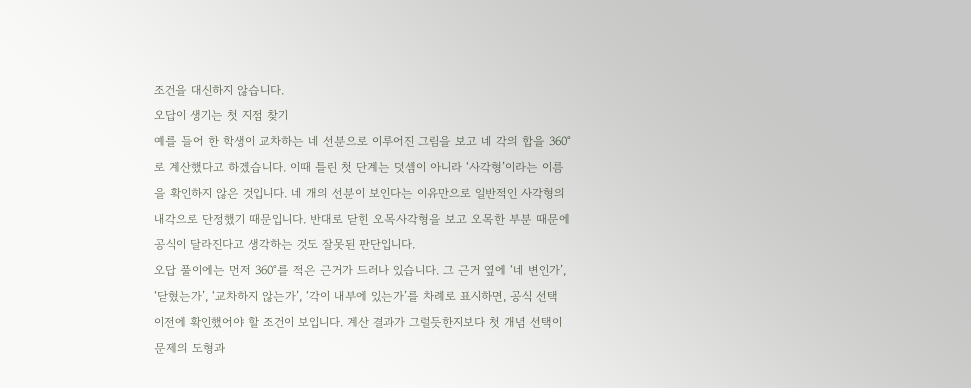조건을 대신하지 않습니다.
오답이 생기는 첫 지점 찾기
예를 들어 한 학생이 교차하는 네 선분으로 이루어진 그림을 보고 네 각의 합을 360°로 계산했다고 하겠습니다. 이때 틀린 첫 단계는 덧셈이 아니라 ‘사각형’이라는 이름을 확인하지 않은 것입니다. 네 개의 선분이 보인다는 이유만으로 일반적인 사각형의 내각으로 단정했기 때문입니다. 반대로 닫힌 오목사각형을 보고 오목한 부분 때문에 공식이 달라진다고 생각하는 것도 잘못된 판단입니다.
오답 풀이에는 먼저 360°를 적은 근거가 드러나 있습니다. 그 근거 옆에 ‘네 변인가’, ‘닫혔는가’, ‘교차하지 않는가’, ‘각이 내부에 있는가’를 차례로 표시하면, 공식 선택 이전에 확인했어야 할 조건이 보입니다. 계산 결과가 그럴듯한지보다 첫 개념 선택이 문제의 도형과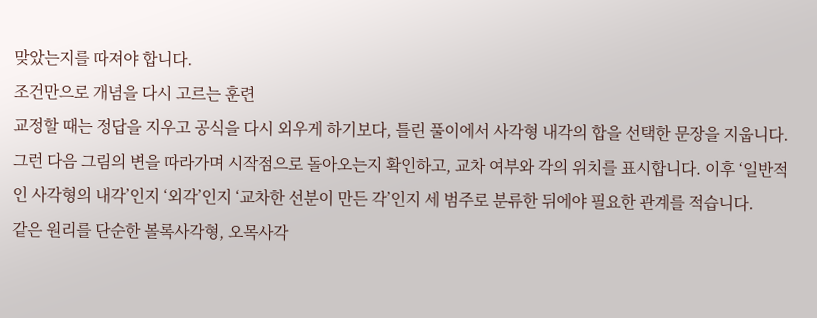맞았는지를 따져야 합니다.
조건만으로 개념을 다시 고르는 훈련
교정할 때는 정답을 지우고 공식을 다시 외우게 하기보다, 틀린 풀이에서 사각형 내각의 합을 선택한 문장을 지웁니다. 그런 다음 그림의 변을 따라가며 시작점으로 돌아오는지 확인하고, 교차 여부와 각의 위치를 표시합니다. 이후 ‘일반적인 사각형의 내각’인지 ‘외각’인지 ‘교차한 선분이 만든 각’인지 세 범주로 분류한 뒤에야 필요한 관계를 적습니다.
같은 원리를 단순한 볼록사각형, 오목사각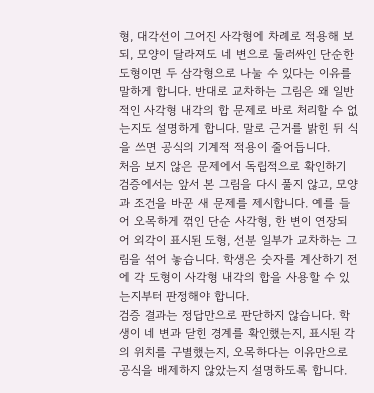형, 대각선이 그어진 사각형에 차례로 적용해 보되, 모양이 달라져도 네 변으로 둘러싸인 단순한 도형이면 두 삼각형으로 나눌 수 있다는 이유를 말하게 합니다. 반대로 교차하는 그림은 왜 일반적인 사각형 내각의 합 문제로 바로 처리할 수 없는지도 설명하게 합니다. 말로 근거를 밝힌 뒤 식을 쓰면 공식의 기계적 적용이 줄어듭니다.
처음 보지 않은 문제에서 독립적으로 확인하기
검증에서는 앞서 본 그림을 다시 풀지 않고, 모양과 조건을 바꾼 새 문제를 제시합니다. 예를 들어 오목하게 꺾인 단순 사각형, 한 변이 연장되어 외각이 표시된 도형, 선분 일부가 교차하는 그림을 섞어 놓습니다. 학생은 숫자를 계산하기 전에 각 도형이 사각형 내각의 합을 사용할 수 있는지부터 판정해야 합니다.
검증 결과는 정답만으로 판단하지 않습니다. 학생이 네 변과 닫힌 경계를 확인했는지, 표시된 각의 위치를 구별했는지, 오목하다는 이유만으로 공식을 배제하지 않았는지 설명하도록 합니다.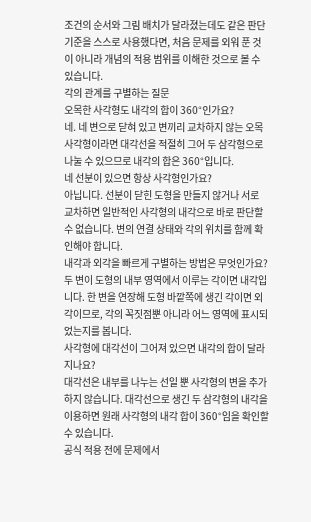조건의 순서와 그림 배치가 달라졌는데도 같은 판단 기준을 스스로 사용했다면, 처음 문제를 외워 푼 것이 아니라 개념의 적용 범위를 이해한 것으로 볼 수 있습니다.
각의 관계를 구별하는 질문
오목한 사각형도 내각의 합이 360°인가요?
네. 네 변으로 닫혀 있고 변끼리 교차하지 않는 오목사각형이라면 대각선을 적절히 그어 두 삼각형으로 나눌 수 있으므로 내각의 합은 360°입니다.
네 선분이 있으면 항상 사각형인가요?
아닙니다. 선분이 닫힌 도형을 만들지 않거나 서로 교차하면 일반적인 사각형의 내각으로 바로 판단할 수 없습니다. 변의 연결 상태와 각의 위치를 함께 확인해야 합니다.
내각과 외각을 빠르게 구별하는 방법은 무엇인가요?
두 변이 도형의 내부 영역에서 이루는 각이면 내각입니다. 한 변을 연장해 도형 바깥쪽에 생긴 각이면 외각이므로, 각의 꼭짓점뿐 아니라 어느 영역에 표시되었는지를 봅니다.
사각형에 대각선이 그어져 있으면 내각의 합이 달라지나요?
대각선은 내부를 나누는 선일 뿐 사각형의 변을 추가하지 않습니다. 대각선으로 생긴 두 삼각형의 내각을 이용하면 원래 사각형의 내각 합이 360°임을 확인할 수 있습니다.
공식 적용 전에 문제에서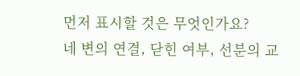먼저 표시할 것은 무엇인가요?
네 변의 연결, 닫힌 여부, 선분의 교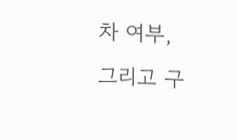차 여부, 그리고 구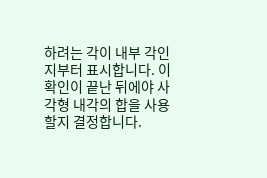하려는 각이 내부 각인지부터 표시합니다. 이 확인이 끝난 뒤에야 사각형 내각의 합을 사용할지 결정합니다.